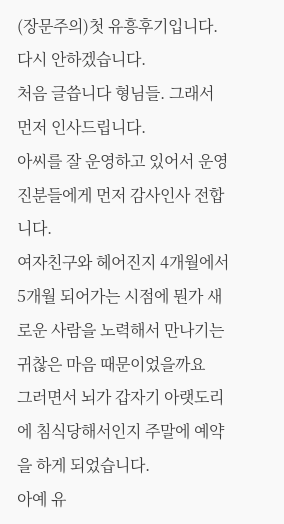(장문주의)첫 유흥후기입니다. 다시 안하겠습니다.
처음 글씁니다 형님들. 그래서 먼저 인사드립니다.
아씨를 잘 운영하고 있어서 운영진분들에게 먼저 감사인사 전합니다.
여자친구와 헤어진지 4개월에서 5개월 되어가는 시점에 뭔가 새로운 사람을 노력해서 만나기는 귀찮은 마음 때문이었을까요
그러면서 뇌가 갑자기 아랫도리에 침식당해서인지 주말에 예약을 하게 되었습니다.
아예 유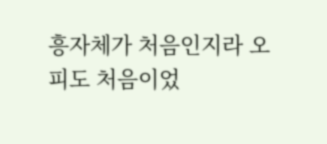흥자체가 처음인지라 오피도 처음이었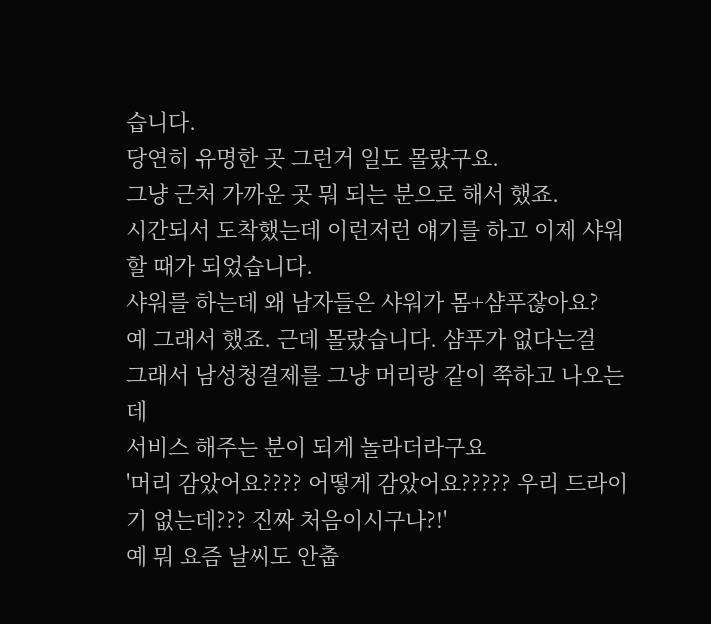습니다.
당연히 유명한 곳 그런거 일도 몰랐구요.
그냥 근처 가까운 곳 뭐 되는 분으로 해서 했죠.
시간되서 도착했는데 이런저런 얘기를 하고 이제 샤워할 때가 되었습니다.
샤워를 하는데 왜 남자들은 샤워가 몸+샴푸잖아요?
예 그래서 했죠. 근데 몰랐습니다. 샴푸가 없다는걸
그래서 남성청결제를 그냥 머리랑 같이 쭉하고 나오는데
서비스 해주는 분이 되게 놀라더라구요
'머리 감았어요???? 어떻게 감았어요????? 우리 드라이기 없는데??? 진짜 처음이시구나?!'
예 뭐 요즘 날씨도 안춥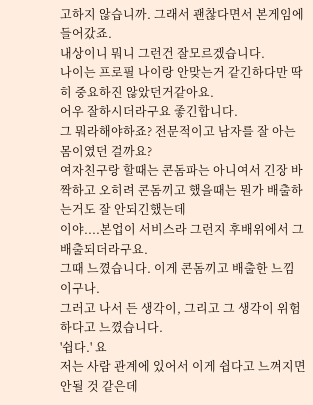고하지 않습니까. 그래서 괜찮다면서 본게임에 들어갔죠.
내상이니 뭐니 그런건 잘모르겠습니다.
나이는 프로필 나이랑 안맞는거 같긴하다만 딱히 중요하진 않았던거같아요.
어우 잘하시더라구요 좋긴합니다.
그 뭐라해야하죠? 전문적이고 남자를 잘 아는 몸이였던 걸까요?
여자친구랑 할때는 콘돔파는 아니여서 긴장 바짝하고 오히려 콘돔끼고 했을때는 뭔가 배출하는거도 잘 안되긴했는데
이야....본업이 서비스라 그런지 후배위에서 그 배출되더라구요.
그때 느꼈습니다. 이게 콘돔끼고 배출한 느낌이구나.
그러고 나서 든 생각이, 그리고 그 생각이 위험하다고 느꼈습니다.
'쉽다.' 요
저는 사람 관계에 있어서 이게 쉽다고 느껴지면 안될 것 같은데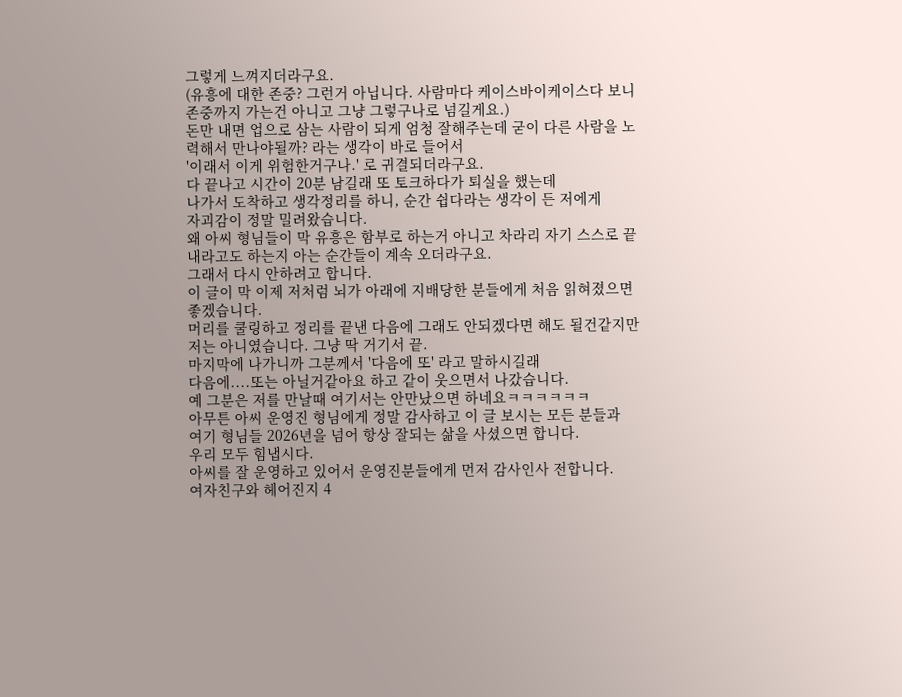그렇게 느껴지더라구요.
(유흥에 대한 존중? 그런거 아닙니다. 사람마다 케이스바이케이스다 보니 존중까지 가는건 아니고 그냥 그렇구나로 넘길게요.)
돈만 내면 업으로 삼는 사람이 되게 엄청 잘해주는데 굳이 다른 사람을 노력해서 만나야될까? 라는 생각이 바로 들어서
'이래서 이게 위험한거구나.' 로 귀결되더라구요.
다 끝나고 시간이 20분 남길래 또 토크하다가 퇴실을 했는데
나가서 도착하고 생각정리를 하니, 순간 쉽다라는 생각이 든 저에게
자괴감이 정말 밀려왔습니다.
왜 아씨 형님들이 막 유흥은 함부로 하는거 아니고 차라리 자기 스스로 끝내라고도 하는지 아는 순간들이 계속 오더라구요.
그래서 다시 안하려고 합니다.
이 글이 막 이제 저처럼 뇌가 아래에 지배당한 분들에게 처음 읽혀졌으면 좋겠습니다.
머리를 쿨링하고 정리를 끝낸 다음에 그래도 안되겠다면 해도 될건같지만
저는 아니였습니다. 그냥 딱 거기서 끝.
마지막에 나가니까 그분께서 '다음에 또' 라고 말하시길래
다음에....또는 아닐거같아요 하고 같이 웃으면서 나갔습니다.
예 그분은 저를 만날때 여기서는 안만났으면 하네요ㅋㅋㅋㅋㅋㅋ
아무튼 아씨 운영진 형님에게 정말 감사하고 이 글 보시는 모든 분들과
여기 형님들 2026년을 넘어 항상 잘되는 삶을 사셨으면 합니다.
우리 모두 힘냅시다.
아씨를 잘 운영하고 있어서 운영진분들에게 먼저 감사인사 전합니다.
여자친구와 헤어진지 4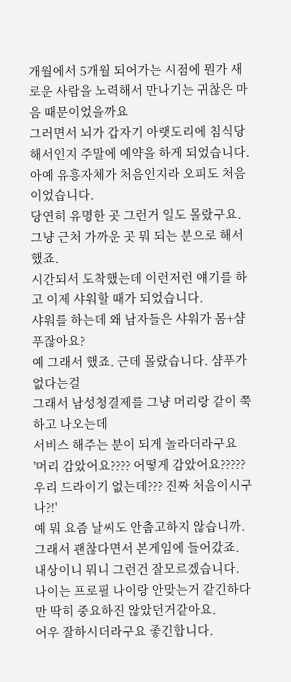개월에서 5개월 되어가는 시점에 뭔가 새로운 사람을 노력해서 만나기는 귀찮은 마음 때문이었을까요
그러면서 뇌가 갑자기 아랫도리에 침식당해서인지 주말에 예약을 하게 되었습니다.
아예 유흥자체가 처음인지라 오피도 처음이었습니다.
당연히 유명한 곳 그런거 일도 몰랐구요.
그냥 근처 가까운 곳 뭐 되는 분으로 해서 했죠.
시간되서 도착했는데 이런저런 얘기를 하고 이제 샤워할 때가 되었습니다.
샤워를 하는데 왜 남자들은 샤워가 몸+샴푸잖아요?
예 그래서 했죠. 근데 몰랐습니다. 샴푸가 없다는걸
그래서 남성청결제를 그냥 머리랑 같이 쭉하고 나오는데
서비스 해주는 분이 되게 놀라더라구요
'머리 감았어요???? 어떻게 감았어요????? 우리 드라이기 없는데??? 진짜 처음이시구나?!'
예 뭐 요즘 날씨도 안춥고하지 않습니까. 그래서 괜찮다면서 본게임에 들어갔죠.
내상이니 뭐니 그런건 잘모르겠습니다.
나이는 프로필 나이랑 안맞는거 같긴하다만 딱히 중요하진 않았던거같아요.
어우 잘하시더라구요 좋긴합니다.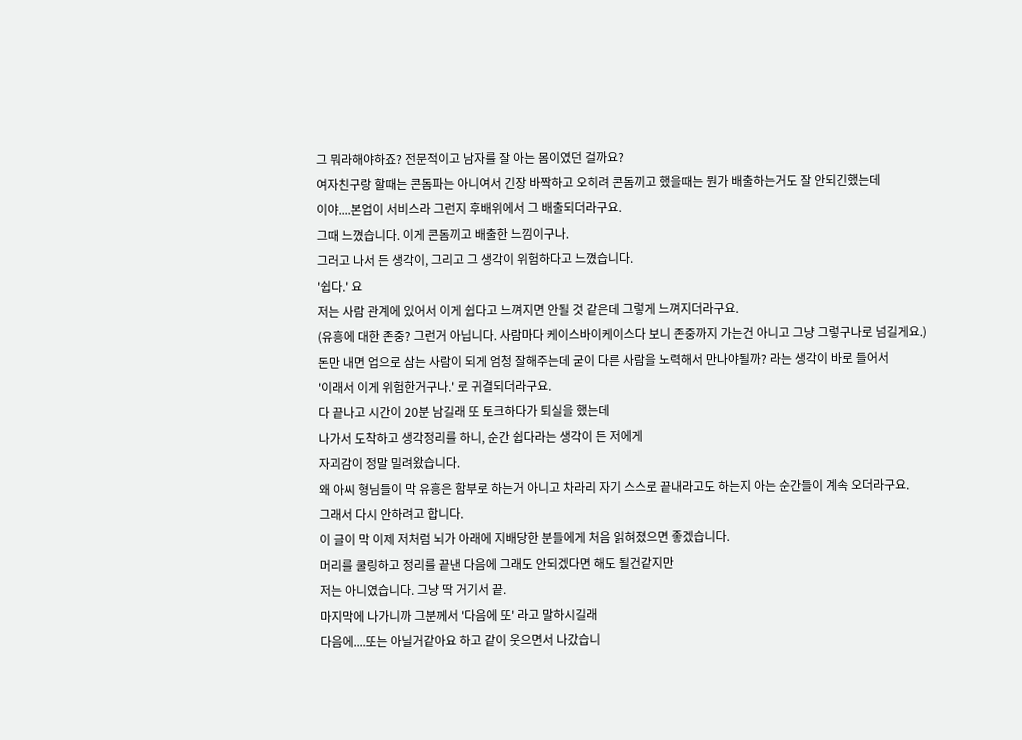그 뭐라해야하죠? 전문적이고 남자를 잘 아는 몸이였던 걸까요?
여자친구랑 할때는 콘돔파는 아니여서 긴장 바짝하고 오히려 콘돔끼고 했을때는 뭔가 배출하는거도 잘 안되긴했는데
이야....본업이 서비스라 그런지 후배위에서 그 배출되더라구요.
그때 느꼈습니다. 이게 콘돔끼고 배출한 느낌이구나.
그러고 나서 든 생각이, 그리고 그 생각이 위험하다고 느꼈습니다.
'쉽다.' 요
저는 사람 관계에 있어서 이게 쉽다고 느껴지면 안될 것 같은데 그렇게 느껴지더라구요.
(유흥에 대한 존중? 그런거 아닙니다. 사람마다 케이스바이케이스다 보니 존중까지 가는건 아니고 그냥 그렇구나로 넘길게요.)
돈만 내면 업으로 삼는 사람이 되게 엄청 잘해주는데 굳이 다른 사람을 노력해서 만나야될까? 라는 생각이 바로 들어서
'이래서 이게 위험한거구나.' 로 귀결되더라구요.
다 끝나고 시간이 20분 남길래 또 토크하다가 퇴실을 했는데
나가서 도착하고 생각정리를 하니, 순간 쉽다라는 생각이 든 저에게
자괴감이 정말 밀려왔습니다.
왜 아씨 형님들이 막 유흥은 함부로 하는거 아니고 차라리 자기 스스로 끝내라고도 하는지 아는 순간들이 계속 오더라구요.
그래서 다시 안하려고 합니다.
이 글이 막 이제 저처럼 뇌가 아래에 지배당한 분들에게 처음 읽혀졌으면 좋겠습니다.
머리를 쿨링하고 정리를 끝낸 다음에 그래도 안되겠다면 해도 될건같지만
저는 아니였습니다. 그냥 딱 거기서 끝.
마지막에 나가니까 그분께서 '다음에 또' 라고 말하시길래
다음에....또는 아닐거같아요 하고 같이 웃으면서 나갔습니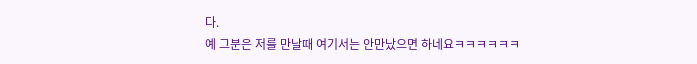다.
예 그분은 저를 만날때 여기서는 안만났으면 하네요ㅋㅋㅋㅋㅋㅋ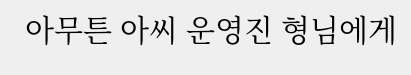아무튼 아씨 운영진 형님에게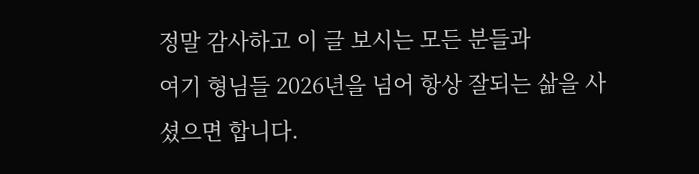정말 감사하고 이 글 보시는 모든 분들과
여기 형님들 2026년을 넘어 항상 잘되는 삶을 사셨으면 합니다.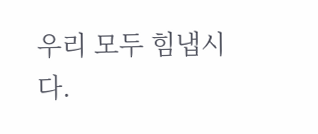우리 모두 힘냅시다.